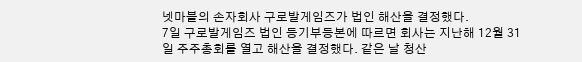넷마블의 손자회사 구로발게임즈가 법인 해산을 결정했다.
7일 구로발게임즈 법인 등기부등본에 따르면 회사는 지난해 12월 31일 주주총회를 열고 해산을 결정했다. 같은 날 청산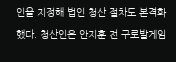인을 지정해 법인 청산 절차도 본격화했다. 청산인은 안지훈 전 구로발게임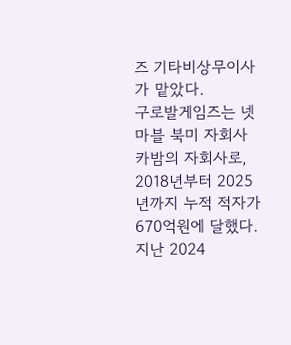즈 기타비상무이사가 맡았다.
구로발게임즈는 넷마블 북미 자회사 카밤의 자회사로, 2018년부터 2025년까지 누적 적자가 670억원에 달했다. 지난 2024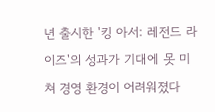년 출시한 '킹 아서: 레전드 라이즈'의 성과가 기대에 못 미쳐 경영 환경이 어려워졌다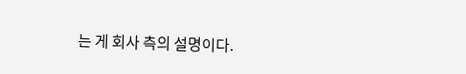는 게 회사 측의 설명이다.